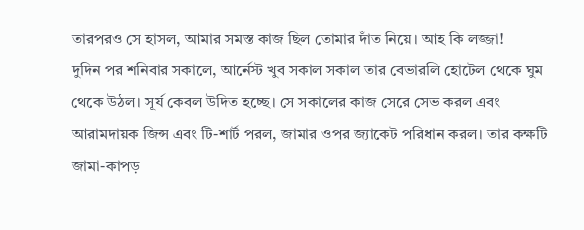তারপরও সে হাসল, আমার সমস্ত কাজ ছিল তোমার দাঁত নিয়ে। আহ কি লজ্জা!
দুদিন পর শনিবার সকালে, আর্নেস্ট খুব সকাল সকাল তার বেভারলি হোটেল থেকে ঘুম থেকে উঠল। সূর্য কেবল উদিত হচ্ছে। সে সকালের কাজ সেরে সেভ করল এবং আরামদায়ক জিন্স এবং টি-শার্ট পরল, জামার ওপর জ্যাকেট পরিধান করল। তার কক্ষটি জামা-কাপড়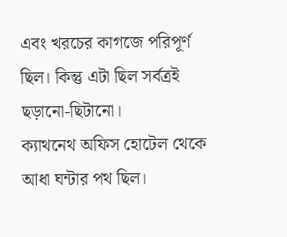এবং খরচের কাগজে পরিপূর্ণ ছিল। কিন্তু এটা ছিল সর্বত্রই ছড়ানো-ছিটানো।
ক্যাথনেথ অফিস হোটেল থেকে আধা ঘন্টার পথ ছিল।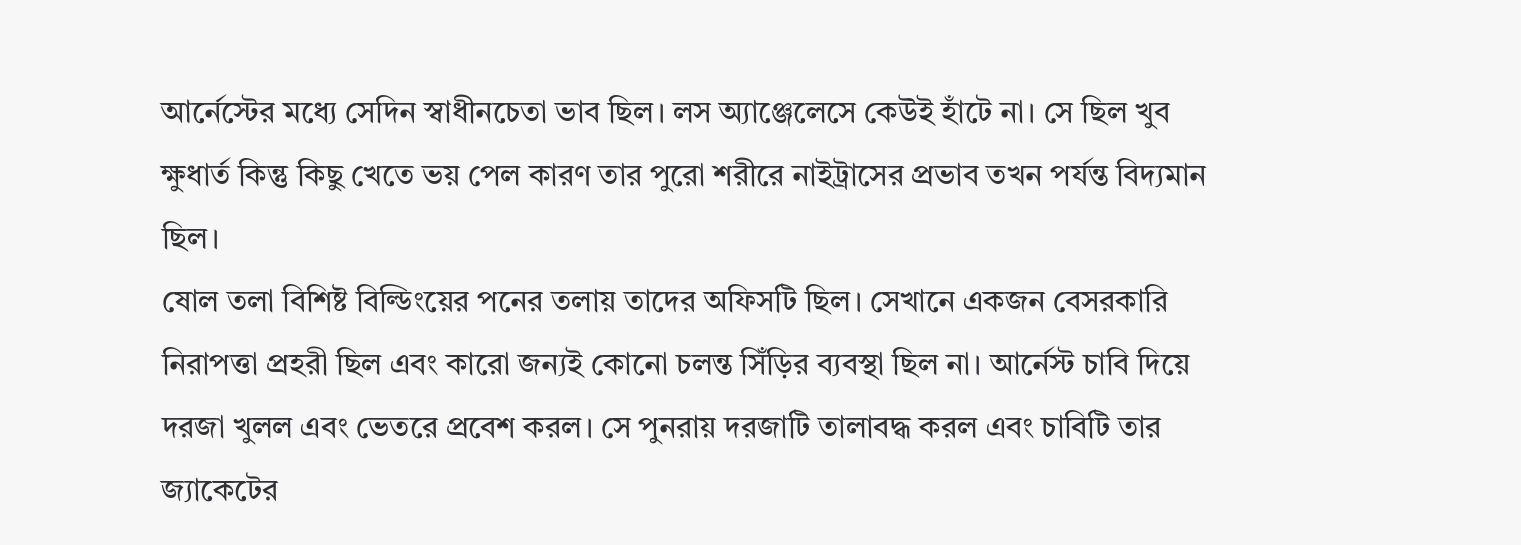আর্নেস্টের মধ্যে সেদিন স্বাধীনচেতা ভাব ছিল। লস অ্যাঞ্জেলেসে কেউই হাঁটে না। সে ছিল খুব ক্ষুধার্ত কিন্তু কিছু খেতে ভয় পেল কারণ তার পুরো শরীরে নাইট্রাসের প্রভাব তখন পর্যন্ত বিদ্যমান ছিল।
ষোল তলা বিশিষ্ট বিল্ডিংয়ের পনের তলায় তাদের অফিসটি ছিল। সেখানে একজন বেসরকারি নিরাপত্তা প্রহরী ছিল এবং কারো জন্যই কোনো চলন্ত সিঁড়ির ব্যবস্থা ছিল না। আর্নেস্ট চাবি দিয়ে দরজা খুলল এবং ভেতরে প্রবেশ করল। সে পুনরায় দরজাটি তালাবদ্ধ করল এবং চাবিটি তার জ্যাকেটের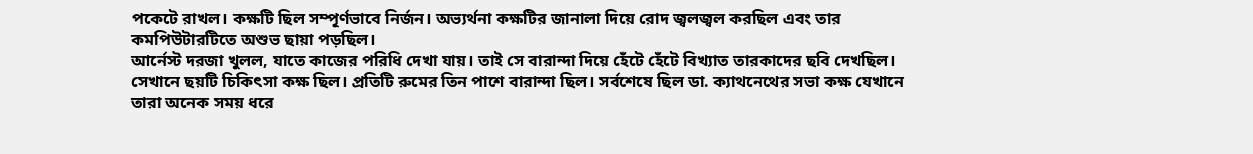পকেটে রাখল। কক্ষটি ছিল সম্পূর্ণভাবে নির্জন। অভ্যর্থনা কক্ষটির জানালা দিয়ে রোদ জ্বলজ্বল করছিল এবং তার কমপিউটারটিতে অশুভ ছায়া পড়ছিল।
আর্নেস্ট দরজা খুলল, যাতে কাজের পরিধি দেখা যায়। তাই সে বারান্দা দিয়ে হেঁটে হেঁটে বিখ্যাত তারকাদের ছবি দেখছিল। সেখানে ছয়টি চিকিৎসা কক্ষ ছিল। প্রতিটি রুমের তিন পাশে বারান্দা ছিল। সর্বশেষে ছিল ডা. ক্যাথনেথের সভা কক্ষ যেখানে তারা অনেক সময় ধরে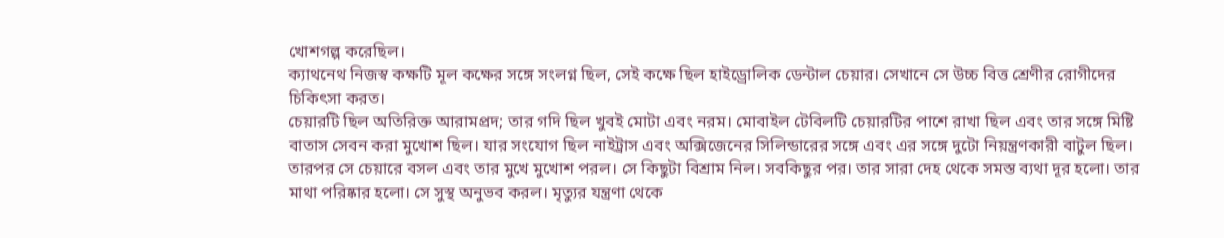খোশগল্প করেছিল।
ক্যাথনেথ নিজস্ব কক্ষটি মূল কক্ষের সঙ্গে সংলগ্ন ছিল, সেই কক্ষে ছিল হাইড্রোলিক ডেন্টাল চেয়ার। সেখানে সে উচ্চ বিত্ত শ্রেণীর রোগীদের চিকিৎসা করত।
চেয়ারটি ছিল অতিরিক্ত আরামপ্রদ; তার গদি ছিল খুবই মোটা এবং নরম। মোবাইল টেবিলটি চেয়ারটির পাশে রাখা ছিল এবং তার সঙ্গে মিষ্টি বাতাস সেবন করা মুখোশ ছিল। যার সংযোগ ছিল নাইট্রাস এবং অক্সিজেনের সিলিন্ডারের সঙ্গে এবং এর সঙ্গে দুটো নিয়ন্ত্রণকারী বাটুল ছিল।
তারপর সে চেয়ারে বসল এবং তার মুখে মুখোশ পরল। সে কিছুটা বিশ্রাম নিল। সবকিছুর পর। তার সারা দেহ থেকে সমস্ত ব্যথা দূর হলো। তার মাথা পরিষ্কার হলো। সে সুস্থ অনুভব করল। মৃত্যুর যন্ত্রণা থেকে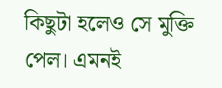কিছুটা হলেও সে মুক্তি পেল। এমনই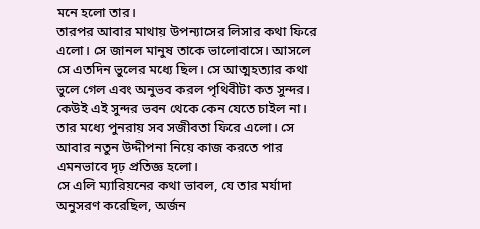মনে হলো তার।
তারপর আবার মাথায় উপন্যাসের লিসার কথা ফিরে এলো। সে জানল মানুষ তাকে ভালোবাসে। আসলে সে এতদিন ভুলের মধ্যে ছিল। সে আত্মহত্যার কথা ভুলে গেল এবং অনুভব করল পৃথিবীটা কত সুন্দর। কেউই এই সুন্দর ভবন থেকে কেন যেতে চাইল না। তার মধ্যে পুনরায় সব সজীবতা ফিরে এলো। সে আবার নতুন উদ্দীপনা নিয়ে কাজ করতে পার এমনভাবে দৃঢ় প্রতিজ্ঞ হলো।
সে এলি ম্যারিয়নের কথা ভাবল, যে তার মর্যাদা অনুসরণ করেছিল, অর্জন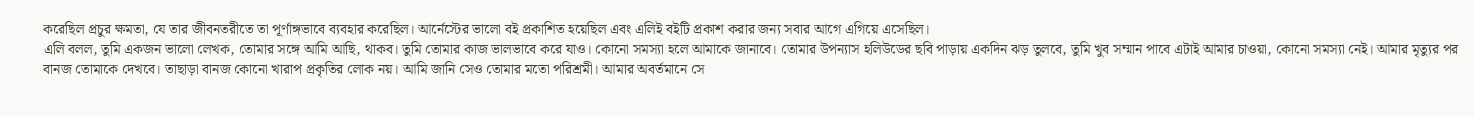করেছিল প্রচুর ক্ষমতা, যে তার জীবনতরীতে তা পূর্ণাঙ্গভাবে ব্যবহার করেছিল। আর্নেস্টের ভালো বই প্রকাশিত হয়েছিল এবং এলিই বইটি প্রকাশ করার জন্য সবার আগে এগিয়ে এসেছিল।
এলি বলল, তুমি একজন ভালো লেখক, তোমার সঙ্গে আমি আছি, থাকব। তুমি তোমার কাজ ভালভাবে করে যাও। কোনো সমস্যা হলে আমাকে জানাবে। তোমার উপন্যাস হলিউডের ছবি পাড়ায় একদিন ঝড় তুলবে, তুমি খুব সম্মান পাবে এটাই আমার চাওয়া, কোনো সমস্যা নেই। আমার মৃত্যুর পর বানজ তোমাকে দেখবে। তাছাড়া বানজ কোনো খারাপ প্রকৃতির লোক নয়। আমি জানি সেও তোমার মতো পরিশ্রমী। আমার অবর্তমানে সে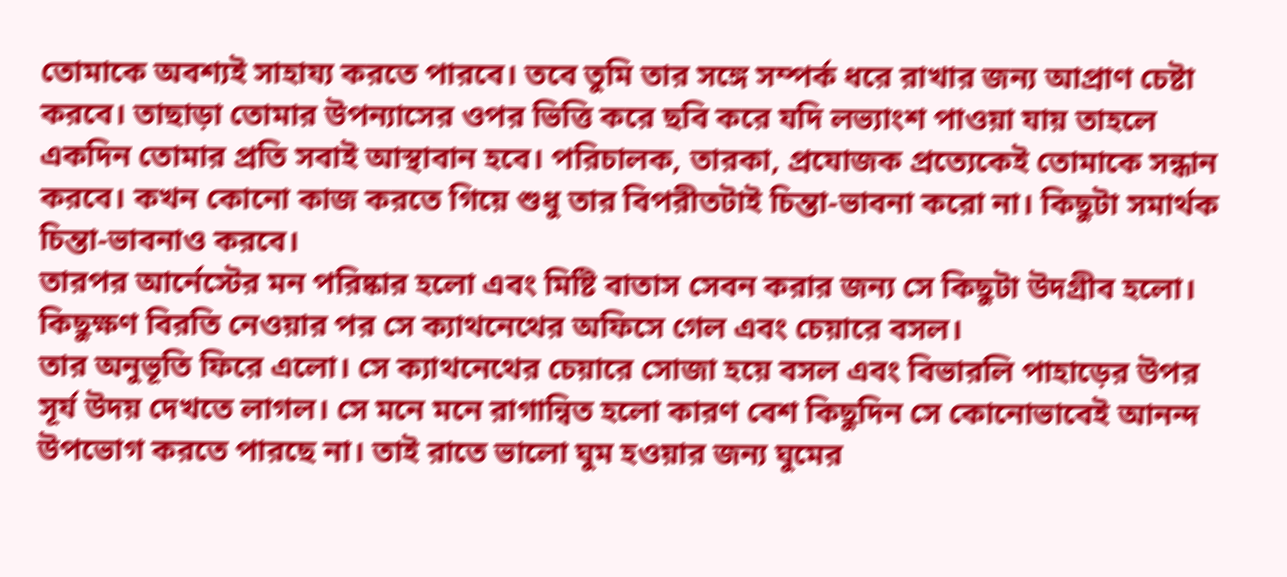তোমাকে অবশ্যই সাহায্য করতে পারবে। তবে তুমি তার সঙ্গে সম্পর্ক ধরে রাখার জন্য আপ্রাণ চেষ্টা করবে। তাছাড়া তোমার উপন্যাসের ওপর ভিত্তি করে ছবি করে যদি লভ্যাংশ পাওয়া যায় তাহলে একদিন তোমার প্রতি সবাই আস্থাবান হবে। পরিচালক, তারকা, প্রযোজক প্রত্যেকেই তোমাকে সন্ধান করবে। কখন কোনো কাজ করতে গিয়ে শুধু তার বিপরীতটাই চিন্তা-ভাবনা করো না। কিছুটা সমার্থক চিন্তা-ভাবনাও করবে।
তারপর আর্নেস্টের মন পরিষ্কার হলো এবং মিষ্টি বাতাস সেবন করার জন্য সে কিছুটা উদগ্রীব হলো। কিছুক্ষণ বিরতি নেওয়ার পর সে ক্যাথনেথের অফিসে গেল এবং চেয়ারে বসল।
তার অনুভূতি ফিরে এলো। সে ক্যাথনেথের চেয়ারে সোজা হয়ে বসল এবং বিভারলি পাহাড়ের উপর সূর্য উদয় দেখতে লাগল। সে মনে মনে রাগান্বিত হলো কারণ বেশ কিছুদিন সে কোনোভাবেই আনন্দ উপভোগ করতে পারছে না। তাই রাতে ভালো ঘুম হওয়ার জন্য ঘুমের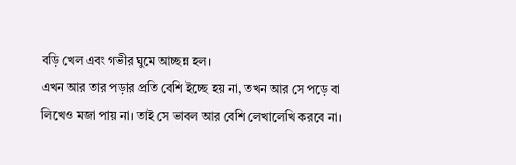বড়ি খেল এবং গভীর ঘুমে আচ্ছন্ন হল।
এখন আর তার পড়ার প্রতি বেশি ইচ্ছে হয় না, তখন আর সে পড়ে বা লিখেও মজা পায় না। তাই সে ভাবল আর বেশি লেখালেখি করবে না।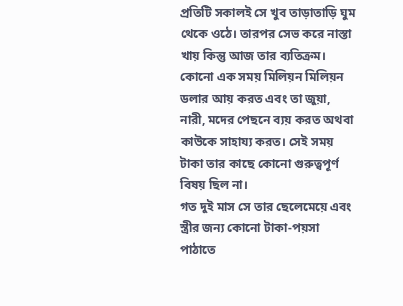প্রতিটি সকালই সে খুব তাড়াতাড়ি ঘুম থেকে ওঠে। তারপর সেভ করে নাস্তা খায় কিন্তু আজ তার ব্যতিক্রম। কোনো এক সময় মিলিয়ন মিলিয়ন ডলার আয় করত এবং তা জুয়া, নারী, মদের পেছনে ব্যয় করত অথবা কাউকে সাহায্য করত। সেই সময় টাকা তার কাছে কোনো গুরুত্বপূর্ণ বিষয় ছিল না।
গত দুই মাস সে তার ছেলেমেয়ে এবং স্ত্রীর জন্য কোনো টাকা-পয়সা পাঠাতে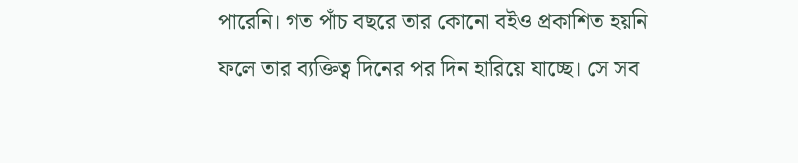পারেনি। গত পাঁচ বছরে তার কোনো বইও প্রকাশিত হয়নি ফলে তার ব্যক্তিত্ব দিনের পর দিন হারিয়ে যাচ্ছে। সে সব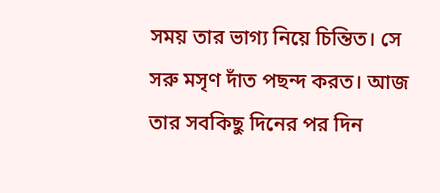সময় তার ভাগ্য নিয়ে চিন্তিত। সে সরু মসৃণ দাঁত পছন্দ করত। আজ তার সবকিছু দিনের পর দিন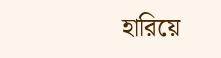হারিয়ে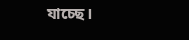যাচ্ছে।